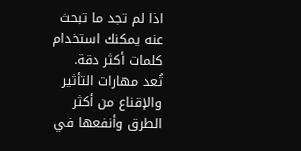اذا لم تجد ما تبحث عنه يمكنك استخدام كلمات أكثر دقة.
تُعد مهارات التأثير والإقناع من أكثر الطرق وأنفعها في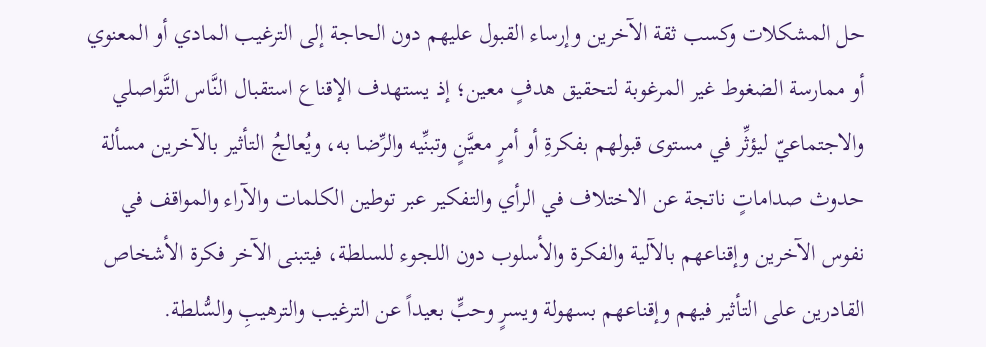حل المشكلات وكسب ثقة الآخرين وإرساء القبول عليهم دون الحاجة إلى الترغيب المادي أو المعنوي أو ممارسة الضغوط غير المرغوبة لتحقيق هدفٍ معين؛ إذ يستهدف الإقناع استقبال النَّاس التَّواصلي والاجتماعيّ ليؤثِّر في مستوى قبولهم بفكرةِ أو أمرٍ معيَّنٍ وتبنِّيه والرِّضا به، ويُعالجُ التأثير بالآخرين مسألة حدوث صداماتٍ ناتجة عن الاختلاف في الرأي والتفكير عبر توطين الكلمات والآراء والمواقف في نفوس الآخرين وإقناعهم بالآلية والفكرة والأسلوب دون اللجوء للسلطة، فيتبنى الآخر فكرة الأشخاص القادرين على التأثير فيهم وإقناعهم بسهولة ويسرٍ وحبٍّ بعيداً عن الترغيب والترهيبِ والسُّلطة.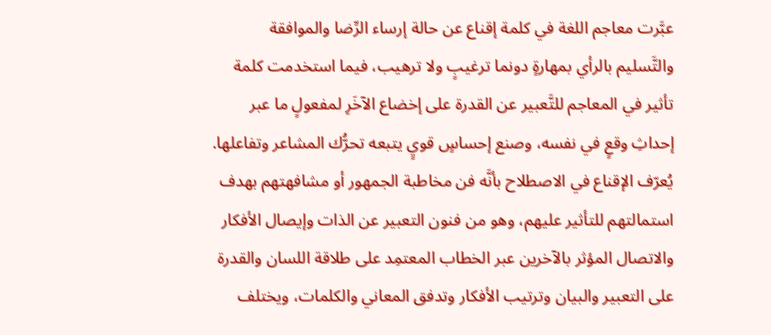عبَّرت معاجم اللغة في كلمة إقناع عن حالة إرساء الرِّضا والموافقة والتَّسليم بالرأي بمهارةٍ دونما ترغيبٍ ولا ترهيب، فيما استخدمت كلمة تأثير في المعاجم للتَّعبير عن القدرة على إخضاع الآخَرِ لمفعولٍ ما عبر إحداثِ وقعٍ في نفسه، وصنع إحساسٍ قويٍ يتبعه تحرُّك المشاعر وتفاعلها.
يُعرّف الإقناع في الاصطلاح بأنَّه فن مخاطبة الجمهور أو مشافهتهم بهدف استمالتهم للتأثير عليهم، وهو من فنون التعبير عن الذات وإيصال الأفكار والاتصال المؤثر بالآخرين عبر الخطاب المعتمِد على طلاقة اللسان والقدرة على التعبير والبيان وترتيب الأفكار وتدفق المعاني والكلمات، ويختلف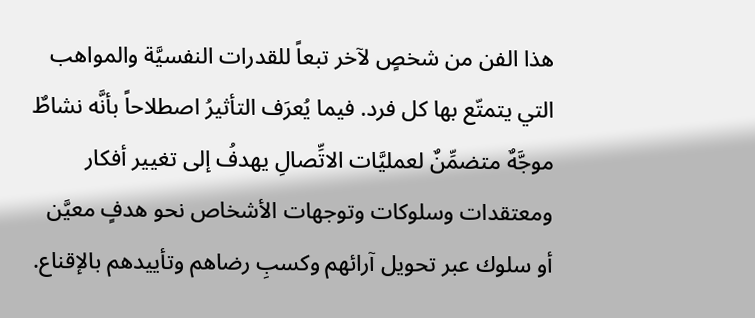هذا الفن من شخصٍ لآخر تبعاً للقدرات النفسيَّة والمواهب التي يتمتّع بها كل فرد. فيما يُعرَف التأثيرُ اصطلاحاً بأنَّه نشاطٌ موجَّهٌ متضمِّنٌ لعمليَّات الاتِّصالِ يهدفُ إلى تغيير أفكار ومعتقدات وسلوكات وتوجهات الأشخاص نحو هدفٍ معيَّن أو سلوك عبر تحويل آرائهم وكسبِ رضاهم وتأييدهم بالإقناع.